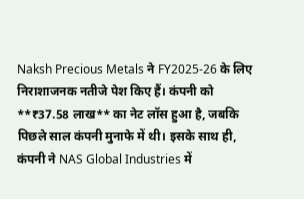Naksh Precious Metals ने FY2025-26 के लिए निराशाजनक नतीजे पेश किए हैं। कंपनी को **₹37.58 लाख** का नेट लॉस हुआ है, जबकि पिछले साल कंपनी मुनाफे में थी। इसके साथ ही, कंपनी ने NAS Global Industries में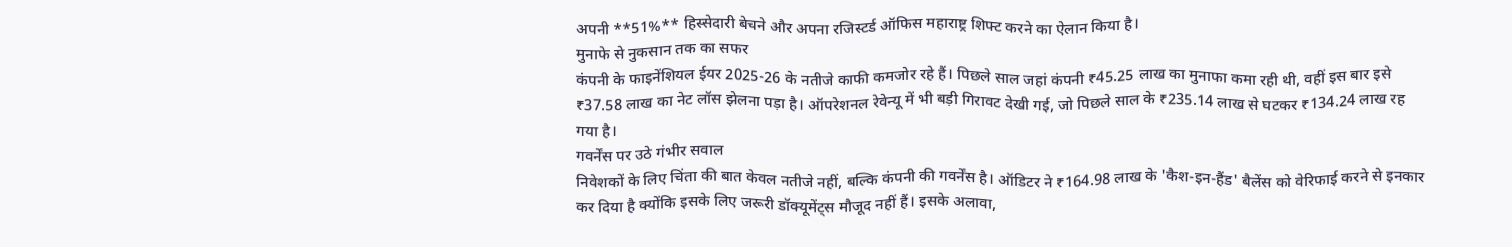अपनी **51%** हिस्सेदारी बेचने और अपना रजिस्टर्ड ऑफिस महाराष्ट्र शिफ्ट करने का ऐलान किया है।
मुनाफे से नुकसान तक का सफर
कंपनी के फाइनेंशियल ईयर 2025-26 के नतीजे काफी कमजोर रहे हैं। पिछले साल जहां कंपनी ₹45.25 लाख का मुनाफा कमा रही थी, वहीं इस बार इसे ₹37.58 लाख का नेट लॉस झेलना पड़ा है। ऑपरेशनल रेवेन्यू में भी बड़ी गिरावट देखी गई, जो पिछले साल के ₹235.14 लाख से घटकर ₹134.24 लाख रह गया है।
गवर्नेंस पर उठे गंभीर सवाल
निवेशकों के लिए चिंता की बात केवल नतीजे नहीं, बल्कि कंपनी की गवर्नेंस है। ऑडिटर ने ₹164.98 लाख के 'कैश-इन-हैंड' बैलेंस को वेरिफाई करने से इनकार कर दिया है क्योंकि इसके लिए जरूरी डॉक्यूमेंट्स मौजूद नहीं हैं। इसके अलावा,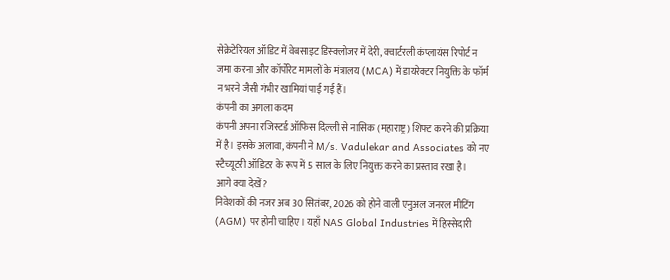सेक्रेटेरियल ऑडिट में वेबसाइट डिस्क्लोजर में देरी, क्वार्टरली कंप्लायंस रिपोर्ट न जमा करना और कॉर्पोरेट मामलों के मंत्रालय (MCA) में डायरेक्टर नियुक्ति के फॉर्म न भरने जैसी गंभीर खामियां पाई गई हैं।
कंपनी का अगला कदम
कंपनी अपना रजिस्टर्ड ऑफिस दिल्ली से नासिक (महाराष्ट्र) शिफ्ट करने की प्रक्रिया में है। इसके अलावा, कंपनी ने M/s. Vadulekar and Associates को नए स्टैच्यूटरी ऑडिटर के रूप में 5 साल के लिए नियुक्त करने का प्रस्ताव रखा है।
आगे क्या देखें?
निवेशकों की नजर अब 30 सितंबर, 2026 को होने वाली एनुअल जनरल मीटिंग (AGM) पर होनी चाहिए। यहाँ NAS Global Industries में हिस्सेदारी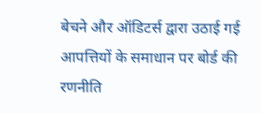बेचने और ऑडिटर्स द्वारा उठाई गई आपत्तियों के समाधान पर बोर्ड की रणनीति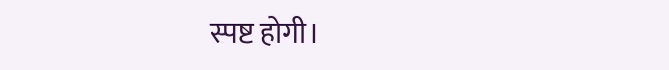स्पष्ट होगी।